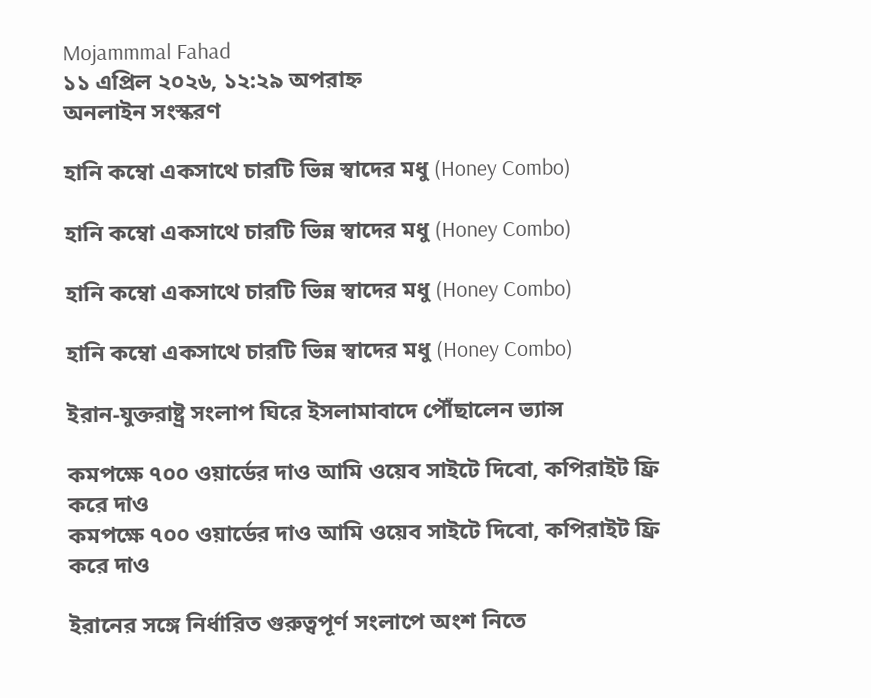Mojammmal Fahad
১১ এপ্রিল ২০২৬, ১২:২৯ অপরাহ্ন
অনলাইন সংস্করণ

হানি কম্বো একসাথে চারটি ভিন্ন স্বাদের মধু (Honey Combo)

হানি কম্বো একসাথে চারটি ভিন্ন স্বাদের মধু (Honey Combo)

হানি কম্বো একসাথে চারটি ভিন্ন স্বাদের মধু (Honey Combo)

হানি কম্বো একসাথে চারটি ভিন্ন স্বাদের মধু (Honey Combo)

ইরান-যুক্তরাষ্ট্র সংলাপ ঘিরে ইসলামাবাদে পৌঁছালেন ভ্যান্স

কমপক্ষে ৭০০ ওয়ার্ডের দাও আমি ওয়েব সাইটে দিবো, কপিরাইট ফ্রি করে দাও
কমপক্ষে ৭০০ ওয়ার্ডের দাও আমি ওয়েব সাইটে দিবো, কপিরাইট ফ্রি করে দাও

ইরানের সঙ্গে নির্ধারিত গুরুত্বপূর্ণ সংলাপে অংশ নিতে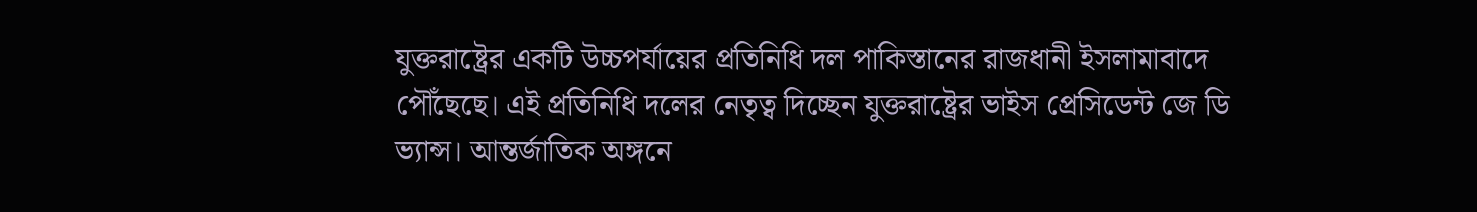যুক্তরাষ্ট্রের একটি উচ্চপর্যায়ের প্রতিনিধি দল পাকিস্তানের রাজধানী ইসলামাবাদে পৌঁছেছে। এই প্রতিনিধি দলের নেতৃত্ব দিচ্ছেন যুক্তরাষ্ট্রের ভাইস প্রেসিডেন্ট জে ডি ভ্যান্স। আন্তর্জাতিক অঙ্গনে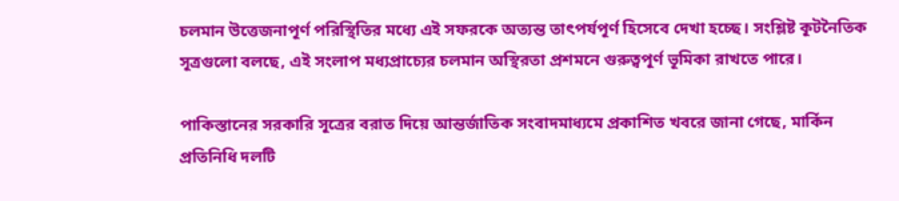চলমান উত্তেজনাপূর্ণ পরিস্থিতির মধ্যে এই সফরকে অত্যন্ত তাৎপর্যপূর্ণ হিসেবে দেখা হচ্ছে। সংশ্লিষ্ট কূটনৈতিক সূত্রগুলো বলছে, এই সংলাপ মধ্যপ্রাচ্যের চলমান অস্থিরতা প্রশমনে গুরুত্বপূর্ণ ভূমিকা রাখতে পারে।

পাকিস্তানের সরকারি সূত্রের বরাত দিয়ে আন্তর্জাতিক সংবাদমাধ্যমে প্রকাশিত খবরে জানা গেছে, মার্কিন প্রতিনিধি দলটি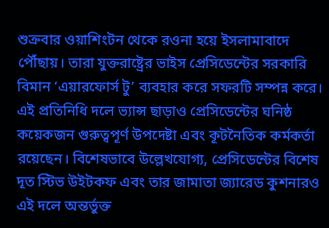শুক্রবার ওয়াশিংটন থেকে রওনা হয়ে ইসলামাবাদে পৌঁছায়। তারা যুক্তরাষ্ট্রের ভাইস প্রেসিডেন্টের সরকারি বিমান ‘এয়ারফোর্স টু’ ব্যবহার করে সফরটি সম্পন্ন করে। এই প্রতিনিধি দলে ভ্যান্স ছাড়াও প্রেসিডেন্টের ঘনিষ্ঠ কয়েকজন গুরুত্বপূর্ণ উপদেষ্টা এবং কূটনৈতিক কর্মকর্তা রয়েছেন। বিশেষভাবে উল্লেখযোগ্য, প্রেসিডেন্টের বিশেষ দূত স্টিভ উইটকফ এবং তার জামাতা জ্যারেড কুশনারও এই দলে অন্তর্ভুক্ত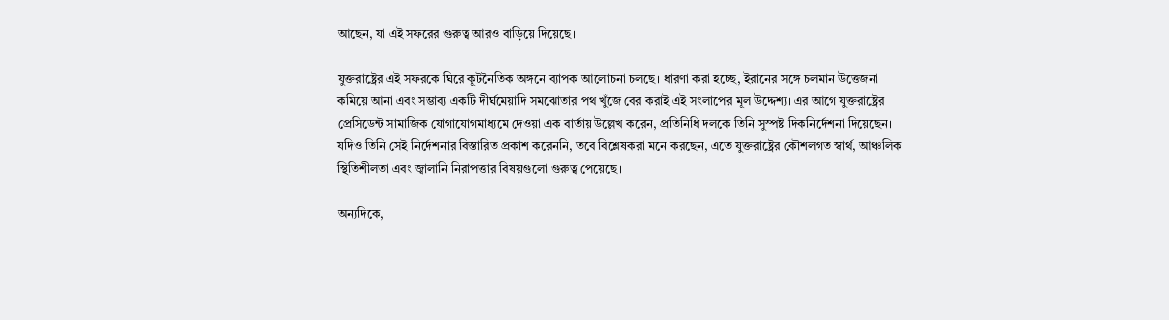আছেন, যা এই সফরের গুরুত্ব আরও বাড়িয়ে দিয়েছে।

যুক্তরাষ্ট্রের এই সফরকে ঘিরে কূটনৈতিক অঙ্গনে ব্যাপক আলোচনা চলছে। ধারণা করা হচ্ছে, ইরানের সঙ্গে চলমান উত্তেজনা কমিয়ে আনা এবং সম্ভাব্য একটি দীর্ঘমেয়াদি সমঝোতার পথ খুঁজে বের করাই এই সংলাপের মূল উদ্দেশ্য। এর আগে যুক্তরাষ্ট্রের প্রেসিডেন্ট সামাজিক যোগাযোগমাধ্যমে দেওয়া এক বার্তায় উল্লেখ করেন, প্রতিনিধি দলকে তিনি সুস্পষ্ট দিকনির্দেশনা দিয়েছেন। যদিও তিনি সেই নির্দেশনার বিস্তারিত প্রকাশ করেননি, তবে বিশ্লেষকরা মনে করছেন, এতে যুক্তরাষ্ট্রের কৌশলগত স্বার্থ, আঞ্চলিক স্থিতিশীলতা এবং জ্বালানি নিরাপত্তার বিষয়গুলো গুরুত্ব পেয়েছে।

অন্যদিকে,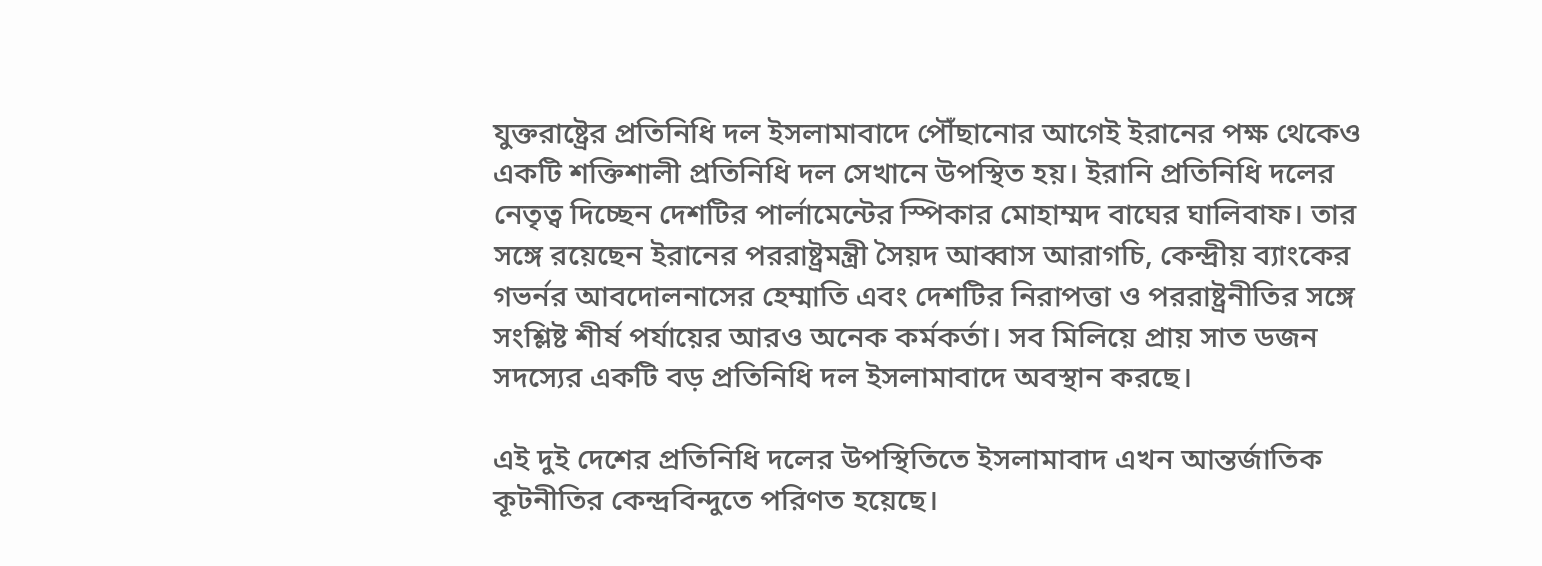যুক্তরাষ্ট্রের প্রতিনিধি দল ইসলামাবাদে পৌঁছানোর আগেই ইরানের পক্ষ থেকেও একটি শক্তিশালী প্রতিনিধি দল সেখানে উপস্থিত হয়। ইরানি প্রতিনিধি দলের নেতৃত্ব দিচ্ছেন দেশটির পার্লামেন্টের স্পিকার মোহাম্মদ বাঘের ঘালিবাফ। তার সঙ্গে রয়েছেন ইরানের পররাষ্ট্রমন্ত্রী সৈয়দ আব্বাস আরাগচি, কেন্দ্রীয় ব্যাংকের গভর্নর আবদোলনাসের হেম্মাতি এবং দেশটির নিরাপত্তা ও পররাষ্ট্রনীতির সঙ্গে সংশ্লিষ্ট শীর্ষ পর্যায়ের আরও অনেক কর্মকর্তা। সব মিলিয়ে প্রায় সাত ডজন সদস্যের একটি বড় প্রতিনিধি দল ইসলামাবাদে অবস্থান করছে।

এই দুই দেশের প্রতিনিধি দলের উপস্থিতিতে ইসলামাবাদ এখন আন্তর্জাতিক কূটনীতির কেন্দ্রবিন্দুতে পরিণত হয়েছে।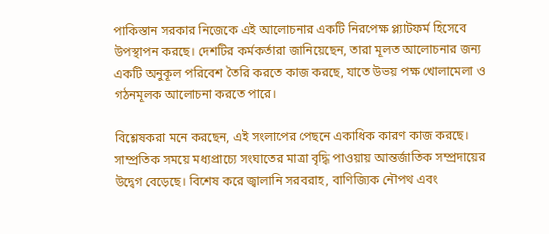পাকিস্তান সরকার নিজেকে এই আলোচনার একটি নিরপেক্ষ প্ল্যাটফর্ম হিসেবে উপস্থাপন করছে। দেশটির কর্মকর্তারা জানিয়েছেন, তারা মূলত আলোচনার জন্য একটি অনুকূল পরিবেশ তৈরি করতে কাজ করছে, যাতে উভয় পক্ষ খোলামেলা ও গঠনমূলক আলোচনা করতে পারে।

বিশ্লেষকরা মনে করছেন, এই সংলাপের পেছনে একাধিক কারণ কাজ করছে। সাম্প্রতিক সময়ে মধ্যপ্রাচ্যে সংঘাতের মাত্রা বৃদ্ধি পাওয়ায় আন্তর্জাতিক সম্প্রদায়ের উদ্বেগ বেড়েছে। বিশেষ করে জ্বালানি সরবরাহ, বাণিজ্যিক নৌপথ এবং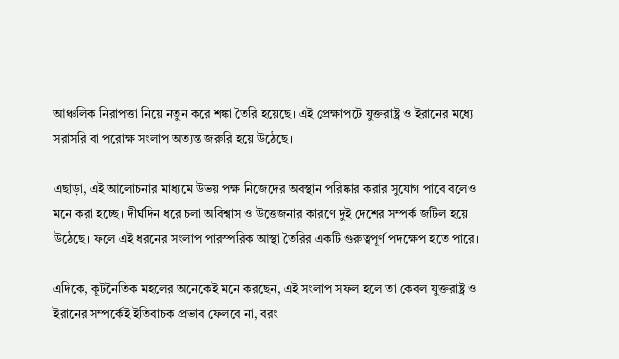আঞ্চলিক নিরাপত্তা নিয়ে নতুন করে শঙ্কা তৈরি হয়েছে। এই প্রেক্ষাপটে যুক্তরাষ্ট্র ও ইরানের মধ্যে সরাসরি বা পরোক্ষ সংলাপ অত্যন্ত জরুরি হয়ে উঠেছে।

এছাড়া, এই আলোচনার মাধ্যমে উভয় পক্ষ নিজেদের অবস্থান পরিষ্কার করার সুযোগ পাবে বলেও মনে করা হচ্ছে। দীর্ঘদিন ধরে চলা অবিশ্বাস ও উত্তেজনার কারণে দুই দেশের সম্পর্ক জটিল হয়ে উঠেছে। ফলে এই ধরনের সংলাপ পারস্পরিক আস্থা তৈরির একটি গুরুত্বপূর্ণ পদক্ষেপ হতে পারে।

এদিকে, কূটনৈতিক মহলের অনেকেই মনে করছেন, এই সংলাপ সফল হলে তা কেবল যুক্তরাষ্ট্র ও ইরানের সম্পর্কেই ইতিবাচক প্রভাব ফেলবে না, বরং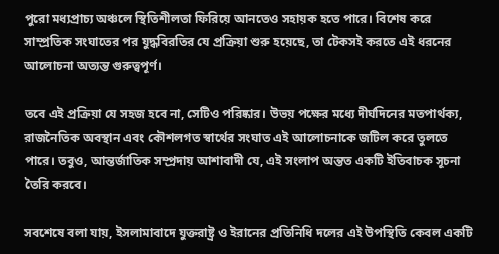পুরো মধ্যপ্রাচ্য অঞ্চলে স্থিতিশীলতা ফিরিয়ে আনতেও সহায়ক হতে পারে। বিশেষ করে সাম্প্রতিক সংঘাতের পর যুদ্ধবিরতির যে প্রক্রিয়া শুরু হয়েছে, তা টেকসই করতে এই ধরনের আলোচনা অত্যন্ত গুরুত্বপূর্ণ।

তবে এই প্রক্রিয়া যে সহজ হবে না, সেটিও পরিষ্কার। উভয় পক্ষের মধ্যে দীর্ঘদিনের মতপার্থক্য, রাজনৈতিক অবস্থান এবং কৌশলগত স্বার্থের সংঘাত এই আলোচনাকে জটিল করে তুলতে পারে। তবুও, আন্তর্জাতিক সম্প্রদায় আশাবাদী যে, এই সংলাপ অন্তত একটি ইতিবাচক সূচনা তৈরি করবে।

সবশেষে বলা যায়, ইসলামাবাদে যুক্তরাষ্ট্র ও ইরানের প্রতিনিধি দলের এই উপস্থিতি কেবল একটি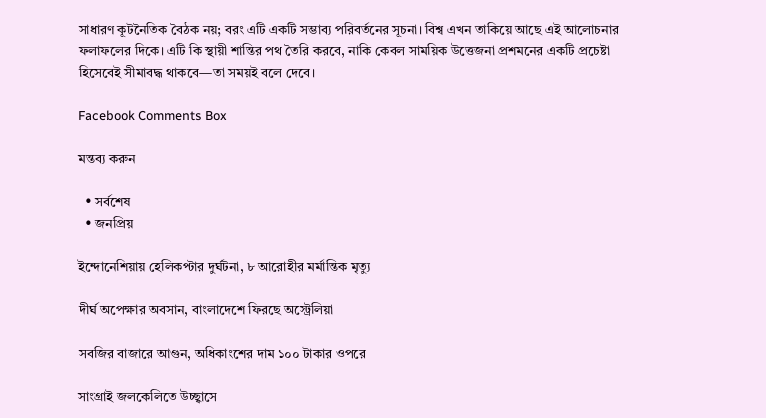সাধারণ কূটনৈতিক বৈঠক নয়; বরং এটি একটি সম্ভাব্য পরিবর্তনের সূচনা। বিশ্ব এখন তাকিয়ে আছে এই আলোচনার ফলাফলের দিকে। এটি কি স্থায়ী শান্তির পথ তৈরি করবে, নাকি কেবল সাময়িক উত্তেজনা প্রশমনের একটি প্রচেষ্টা হিসেবেই সীমাবদ্ধ থাকবে—তা সময়ই বলে দেবে।

Facebook Comments Box

মন্তব্য করুন

  • সর্বশেষ
  • জনপ্রিয়

ইন্দোনেশিয়ায় হেলিকপ্টার দুর্ঘটনা, ৮ আরোহীর মর্মান্তিক মৃত্যু

দীর্ঘ অপেক্ষার অবসান, বাংলাদেশে ফিরছে অস্ট্রেলিয়া

সবজির বাজারে আগুন, অধিকাংশের দাম ১০০ টাকার ওপরে

সাংগ্রাই জলকেলিতে উচ্ছ্বাসে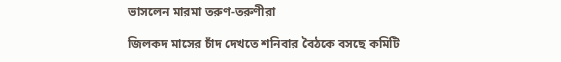ভাসলেন মারমা তরুণ-তরুণীরা

জিলকদ মাসের চাঁদ দেখতে শনিবার বৈঠকে বসছে কমিটি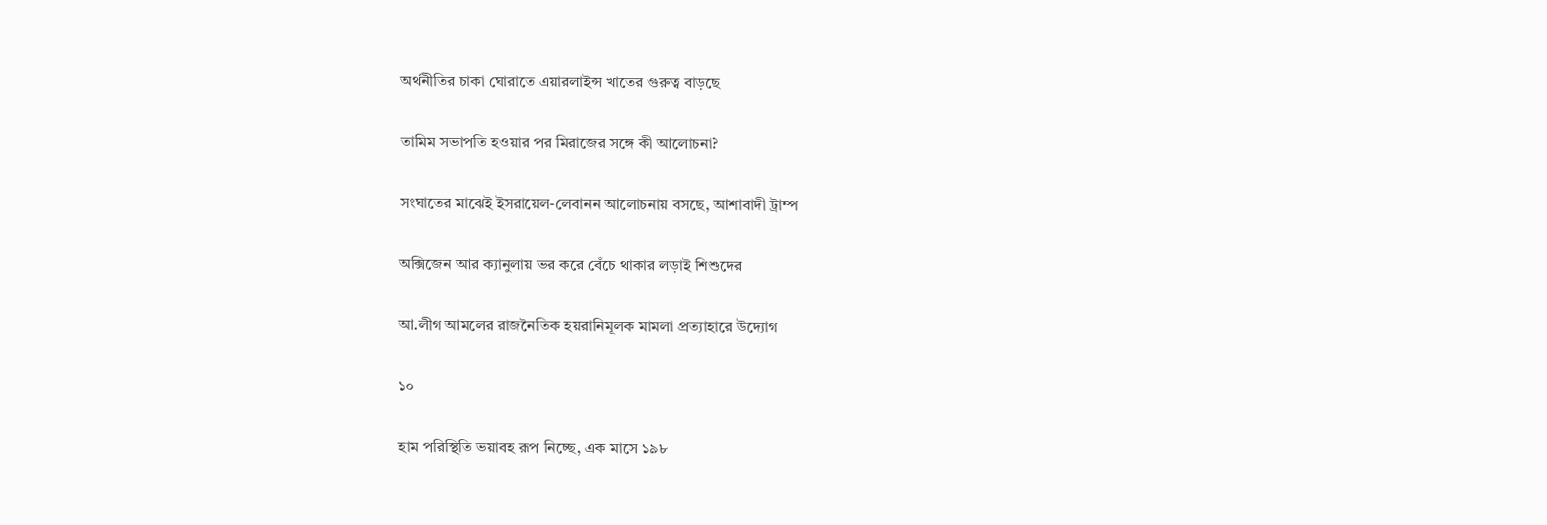অর্থনীতির চাকা ঘোরাতে এয়ারলাইন্স খাতের গুরুত্ব বাড়ছে

তামিম সভাপতি হওয়ার পর মিরাজের সঙ্গে কী আলোচনা?

সংঘাতের মাঝেই ইসরায়েল-লেবানন আলোচনায় বসছে, আশাবাদী ট্রাম্প

অক্সিজেন আর ক্যানুলায় ভর করে বেঁচে থাকার লড়াই শিশুদের

আ.লীগ আমলের রাজনৈতিক হয়রানিমূলক মামলা প্রত্যাহারে উদ্যোগ

১০

হাম পরিস্থিতি ভয়াবহ রূপ নিচ্ছে, এক মাসে ১৯৮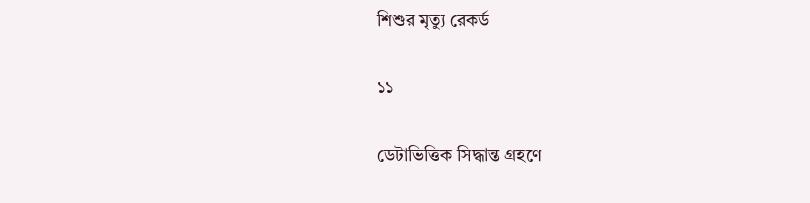শিশুর মৃত্যু রেকর্ড

১১

ডেটাভিত্তিক সিদ্ধান্ত গ্রহণে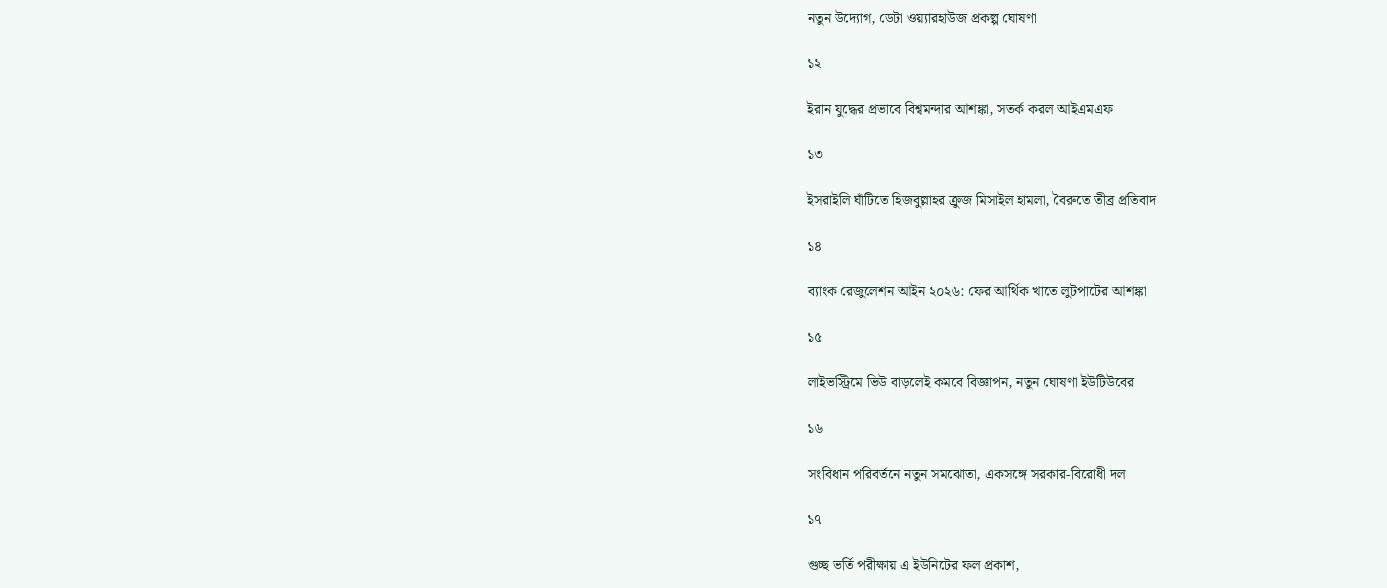নতুন উদ্যোগ, ডেটা ওয়্যারহাউজ প্রকল্প ঘোষণা

১২

ইরান যুদ্ধের প্রভাবে বিশ্বমন্দার আশঙ্কা, সতর্ক করল আইএমএফ

১৩

ইসরাইলি ঘাঁটিতে হিজবুল্লাহর ক্রুজ মিসাইল হামলা, বৈরুতে তীব্র প্রতিবাদ

১৪

ব্যাংক রেজুলেশন আইন ২০২৬: ফের আর্থিক খাতে লুটপাটের আশঙ্কা

১৫

লাইভস্ট্রিমে ভিউ বাড়লেই কমবে বিজ্ঞাপন, নতুন ঘোষণা ইউটিউবের

১৬

সংবিধান পরিবর্তনে নতুন সমঝোতা, একসঙ্গে সরকার-বিরোধী দল

১৭

গুচ্ছ ভর্তি পরীক্ষায় এ ইউনিটের ফল প্রকাশ,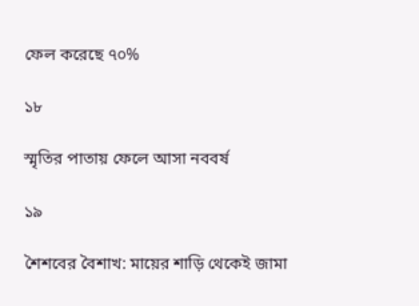ফেল করেছে ৭০%

১৮

স্মৃতির পাতায় ফেলে আসা নববর্ষ

১৯

শৈশবের বৈশাখ: মায়ের শাড়ি থেকেই জামা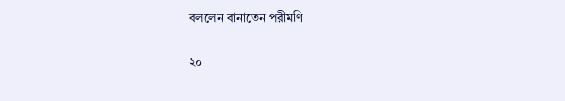বললেন বানাতেন পরীমণি

২০